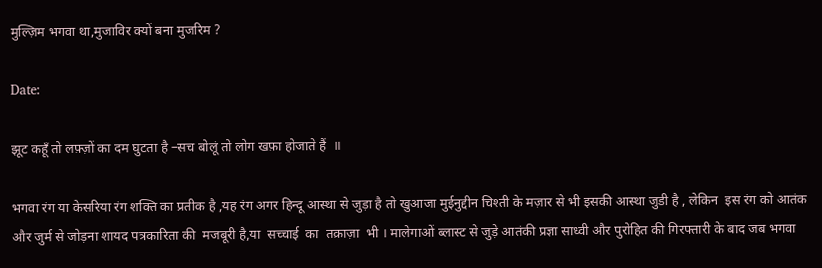मुल्ज़िम भगवा था,मुजाविर क्यों बना मुजरिम ?

Date:

झूट कहूँ तो लफ़्ज़ों का दम घुटता है –सच बोलूं तो लोग खफ़ा होजाते हैं  ॥

भगवा रंग या केसरिया रंग शक्ति का प्रतीक है ,यह रंग अगर हिन्दू आस्था से जुड़ा है तो खुआजा मुईनुद्दीन चिश्ती के मज़ार से भी इसकी आस्था जुडी है , लेकिन  इस रंग को आतंक और जुर्म से जोड़ना शायद पत्रकारिता की  मजबूरी है,या  सच्चाई  का  तक़ाज़ा  भी । मालेगाओं ब्लास्ट से जुड़े आतंकी प्रज्ञा साध्वी और पुरोहित की गिरफ्तारी के बाद जब भगवा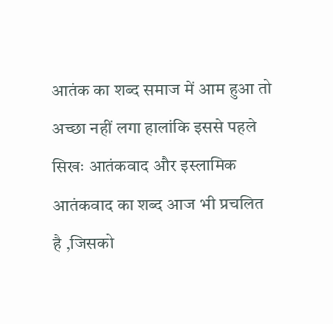आतंक का शब्द समाज में आम हुआ तो अच्छा नहीं लगा हालांकि इससे पहले सिखः आतंकवाद और इस्लामिक आतंकवाद का शब्द आज भी प्रचलित है ,जिसको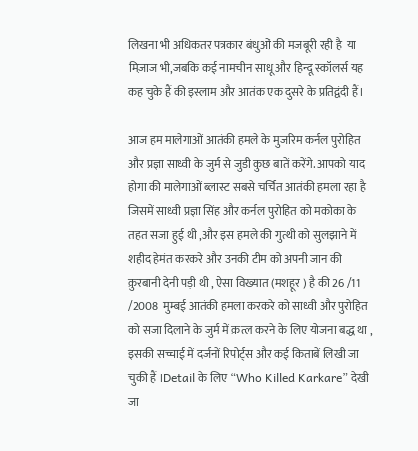लिखना भी अधिकतर पत्रकार बंधुओं की मजबूरी रही है  या मिज़ाज भी,जबकि कई नामचीन साधू और हिन्दू स्कॉलर्स यह कह चुके हैं की इस्लाम और आतंक एक दुसरे के प्रतिद्वंदी हैं।

आज हम मालेगाओं आतंकी हमले के मुजरिम कर्नल पुरोहित और प्रज्ञा साध्वी के जुर्म से जुडी कुछ बातें करेंगे. आपको याद होगा की मालेगाओं ब्लास्ट सबसे चर्चित आतंकी हमला रहा है जिसमें साध्वी प्रज्ञा सिंह और कर्नल पुरोहित को मकोका के तहत सजा हुई थी ,और इस हमले की गुत्थी को सुलझाने में शहीद हेमंत करकरे और उनकी टीम को अपनी जान की क़ुरबानी देनी पड़ी थी , ऐसा विख्यात (मशहूर ) है की 26 /11 /2008  मुम्बई आतंकी हमला करकरे को साध्वी और पुरोहित को सजा दिलाने के जुर्म में क़त्ल करने के लिए योजना बद्ध था , इसकी सच्चाई में दर्जनों रिपोर्ट्स और कई किताबें लिखी जा चुकी हैं ।Detail के लिए “Who Killed Karkare” देखी जा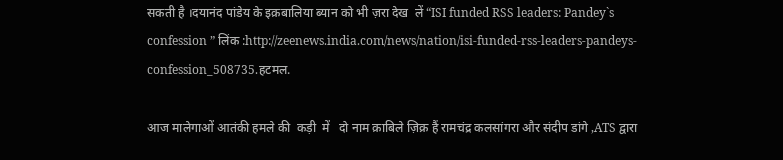सकती है ।दयानंद पांडेय के इक़बालिया ब्यान को भी ज़रा देख  लें “ISI funded RSS leaders: Pandey`s confession ” लिंक :http://zeenews.india.com/news/nation/isi-funded-rss-leaders-pandeys-confession_508735.हटमल.

आज मालेगाओं आतंकी हमले की  कड़ी  में   दो नाम क़ाबिले ज़िक्र हैं रामचंद्र कलसांगरा और संदीप डांगे ,ATS द्वारा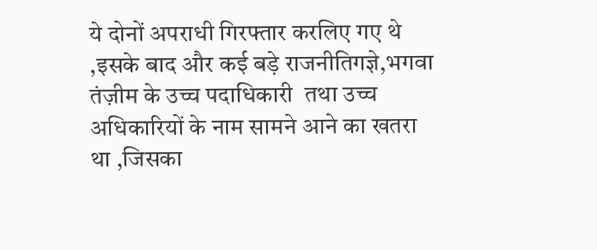ये दोनों अपराधी गिरफ्तार करलिए गए थे ,इसके बाद और कई बड़े राजनीतिगज्ञे,भगवा तंज़ीम के उच्च पदाधिकारी  तथा उच्च अधिकारियों के नाम सामने आने का खतरा था ,जिसका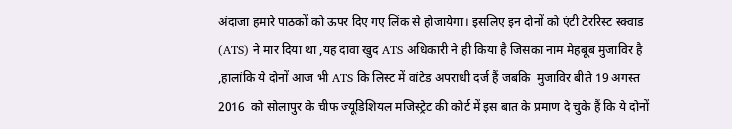अंदाजा हमारे पाठकों को ऊपर दिए गए लिंक से होजायेगा। इसलिए इन दोनों को एंटी टेररिस्ट स्क्वाड (ATS) ने मार दिया था ,यह दावा खुद ATS अधिकारी ने ही किया है जिसका नाम मेहबूब मुजाविर है ,हालांकि ये दोनों आज भी ATS कि लिस्ट में वांटेड अपराधी दर्ज हैं जबकि  मुजाविर बीते 19 अगस्त 2016  को सोलापुर के चीफ ज्यूडिशियल मजिस्ट्रेट की कोर्ट में इस बात के प्रमाण दे चुके हैं कि ये दोनों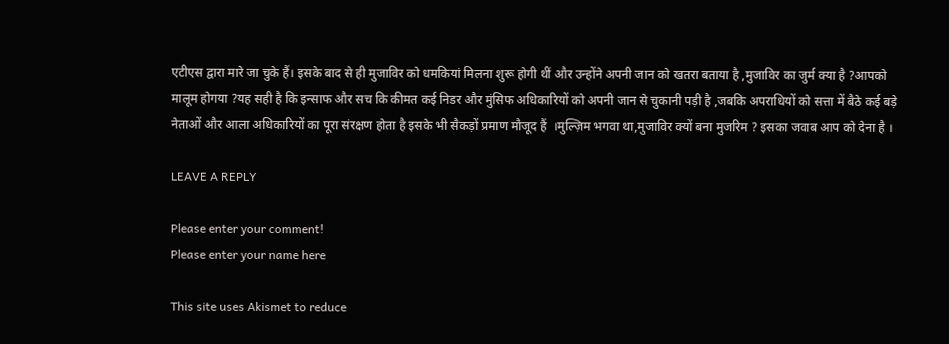एटीएस द्वारा मारे जा चुके हैं। इसके बाद से ही मुजाविर को धमकियां मिलना शुरू होगी थीं और उन्होंने अपनी जान को खतरा बताया है ,मुजाविर का जुर्म क्या है ?आपको मालूम होगया ?यह सही है कि इन्साफ और सच कि कीमत कई निडर और मुंसिफ अधिकारियों को अपनी जान से चुकानी पड़ी है ,जबकि अपराधियों को सत्ता में बैठे कई बड़े नेताओं और आला अधिकारियों का पूरा संरक्षण होता है इसके भी सैकड़ों प्रमाण मौजूद हैं  ।मुल्ज़िम भगवा था,मुजाविर क्यों बना मुजरिम ? इसका जवाब आप को देना है ।

LEAVE A REPLY

Please enter your comment!
Please enter your name here

This site uses Akismet to reduce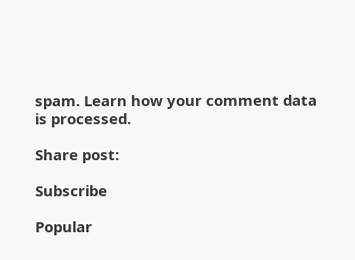spam. Learn how your comment data is processed.

Share post:

Subscribe

Popular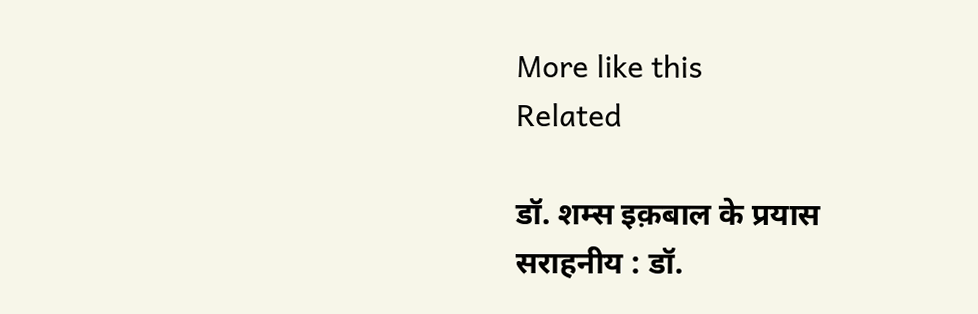More like this
Related

डॉ. शम्स इक़बाल के प्रयास सराहनीय : डॉ.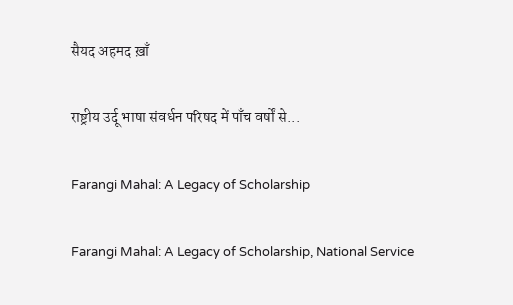सैयद अहमद ख़ाँ

राष्ट्रीय उर्दू भाषा संवर्धन परिषद में पाँच वर्षों से...

Farangi Mahal: A Legacy of Scholarship

Farangi Mahal: A Legacy of Scholarship, National Service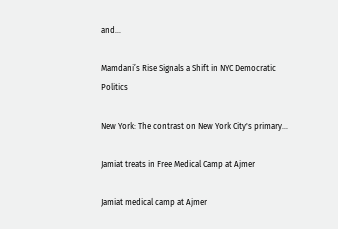and...

Mamdani’s Rise Signals a Shift in NYC Democratic Politics

New York: The contrast on New York City's primary...

Jamiat treats in Free Medical Camp at Ajmer

Jamiat medical camp at Ajmer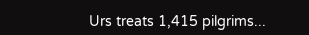Urs treats 1,415 pilgrims...